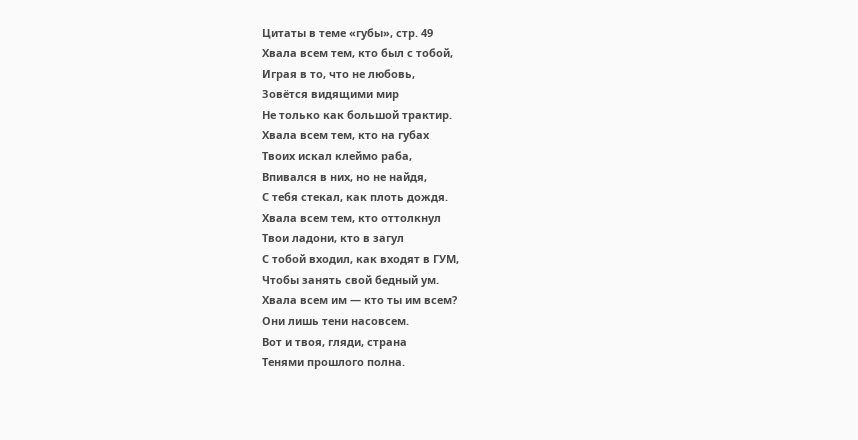Цитаты в теме «губы», стр. 49
Хвала всем тем, кто был с тобой,
Играя в то, что не любовь,
Зовётся видящими мир
Не только как большой трактир.
Хвала всем тем, кто на губах
Твоих искал клеймо раба,
Впивался в них, но не найдя,
С тебя стекал, как плоть дождя.
Хвала всем тем, кто оттолкнул
Твои ладони, кто в загул
С тобой входил, как входят в ГУМ,
Чтобы занять свой бедный ум.
Хвала всем им — кто ты им всем?
Они лишь тени насовсем.
Вот и твоя, гляди, страна
Тенями прошлого полна.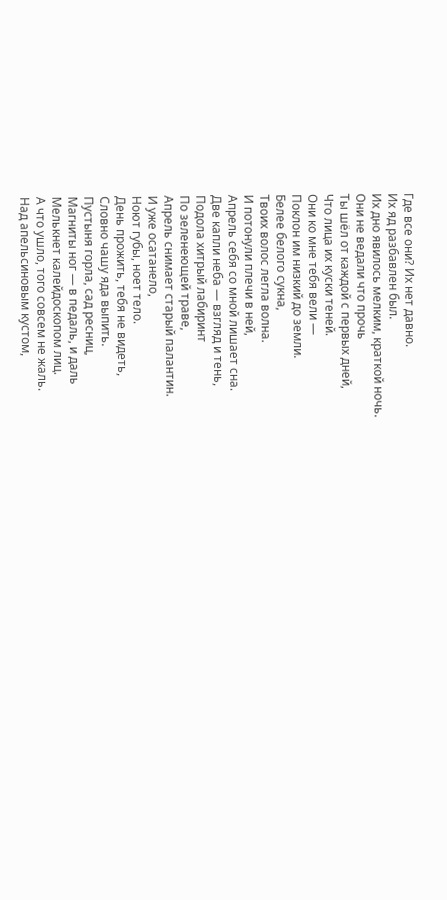Где все они? Их нет давно.
Их яд разбавлен был.
Их дно явилось мелким, краткой ночь.
Они не ведали что прочь
Ты шёл от каждой с первых дней,
Что лица их куски теней.
Они ко мне тебя вели —
Поклон им низкий до земли.
Белее белого сукна,
Твоих волос легла волна.
И потонули плечи в ней,
Апрель себя со мной лишает сна.
Две капли неба — взгляд и тень,
Подола хитрый лабиринт
По зеленеющей траве,
Апрель снимает старый палантин.
И уже осатанело,
Ноют губы, ноет тело.
День прожить, тебя не видеть,
Словно чашу яда выпить.
Пустыня горла, сад ресниц,
Магниты ног — в педаль, и даль
Мелькнет калейдоскопом лиц.
А что ушло, того совсем не жаль.
Над апельсиновым кустом,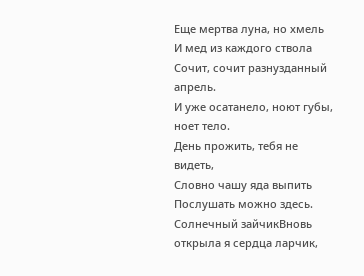Еще мертва луна, но хмель
И мед из каждого ствола
Сочит, сочит разнузданный апрель.
И уже осатанело, ноют губы, ноет тело.
День прожить, тебя не видеть,
Словно чашу яда выпить
Послушать можно здесь.
Солнечный зайчикВновь открыла я сердца ларчик,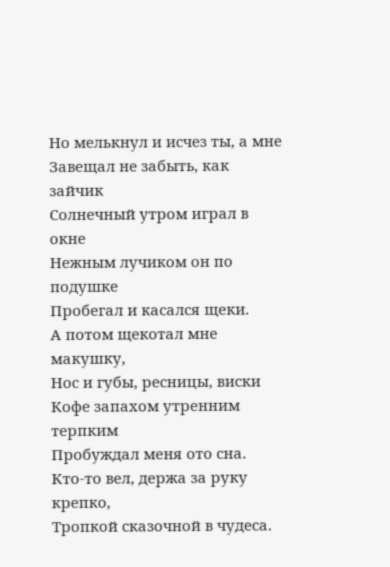Но мелькнул и исчез ты, а мне
Завещал не забыть, как зайчик
Солнечный утром играл в окне
Нежным лучиком он по подушке
Пробегал и касался щеки.
А потом щекотал мне макушку,
Нос и губы, ресницы, виски
Кофе запахом утренним терпким
Пробуждал меня ото сна.
Кто-то вел, держа за руку крепко,
Тропкой сказочной в чудеса.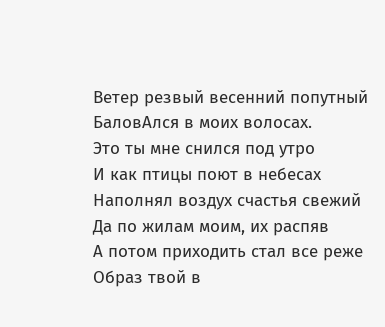Ветер резвый весенний попутный
БаловАлся в моих волосах.
Это ты мне снился под утро
И как птицы поют в небесах
Наполнял воздух счастья свежий
Да по жилам моим, их распяв
А потом приходить стал все реже
Образ твой в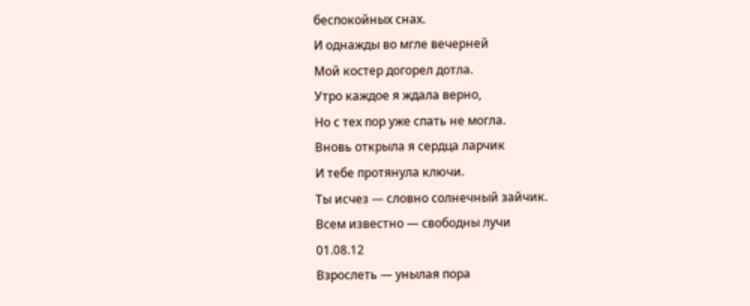беспокойных снах.
И однажды во мгле вечерней
Мой костер догорел дотла.
Утро каждое я ждала верно,
Но с тех пор уже спать не могла.
Вновь открыла я сердца ларчик
И тебе протянула ключи.
Ты исчез — словно солнечный зайчик.
Всем известно — свободны лучи
01.08.12
Взрослеть — унылая пора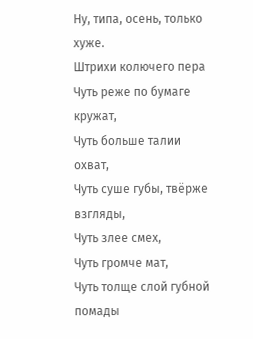Ну, типа, осень, только хуже.
Штрихи колючего пера
Чуть реже по бумаге кружат,
Чуть больше талии охват,
Чуть суше губы, твёрже взгляды,
Чуть злее смех,
Чуть громче мат,
Чуть толще слой губной помады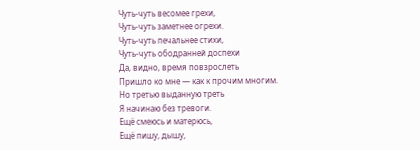Чуть-чуть весомее грехи,
Чуть-чуть заметнее огрехи.
Чуть-чуть печальнее стихи,
Чуть-чуть ободранней доспехи
Да, видно, время повзрослеть
Пришло ко мне — как к прочим многим.
Но третью выданную треть
Я начинаю без тревоги.
Ещё смеюсь и матерюсь,
Ещё пишу, дышу,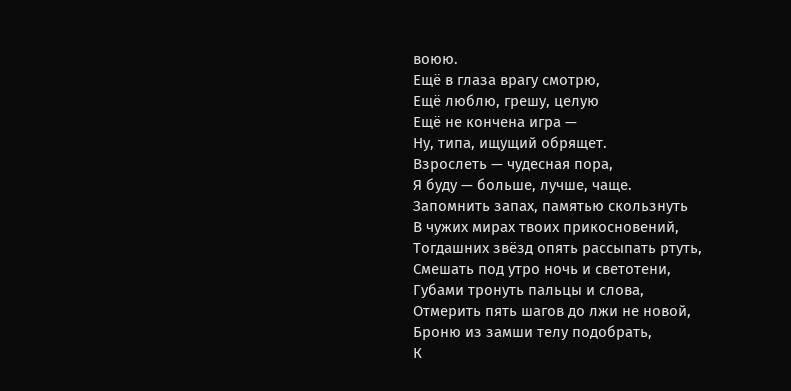воюю.
Ещё в глаза врагу смотрю,
Ещё люблю, грешу, целую
Ещё не кончена игра —
Ну, типа, ищущий обрящет.
Взрослеть — чудесная пора,
Я буду — больше, лучше, чаще.
Запомнить запах, памятью скользнуть
В чужих мирах твоих прикосновений,
Тогдашних звёзд опять рассыпать ртуть,
Смешать под утро ночь и светотени,
Губами тронуть пальцы и слова,
Отмерить пять шагов до лжи не новой,
Броню из замши телу подобрать,
К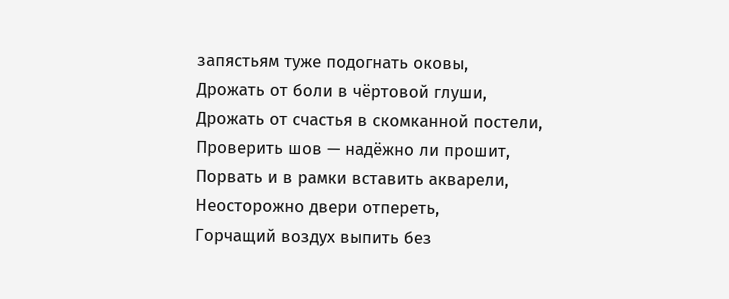запястьям туже подогнать оковы,
Дрожать от боли в чёртовой глуши,
Дрожать от счастья в скомканной постели,
Проверить шов — надёжно ли прошит,
Порвать и в рамки вставить акварели,
Неосторожно двери отпереть,
Горчащий воздух выпить без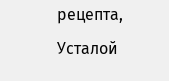рецепта,
Усталой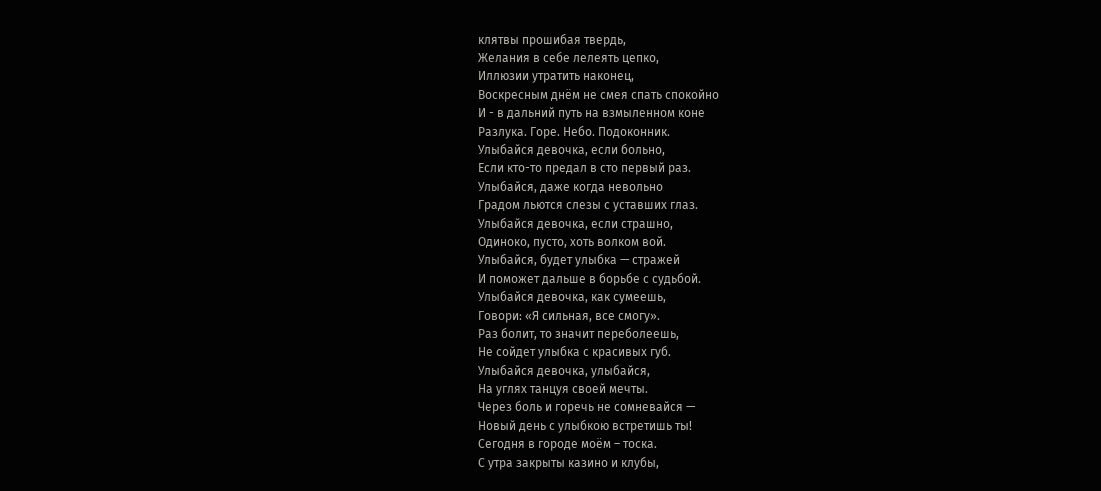клятвы прошибая твердь,
Желания в себе лелеять цепко,
Иллюзии утратить наконец,
Воскресным днём не смея спать спокойно
И - в дальний путь на взмыленном коне
Разлука. Горе. Небо. Подоконник.
Улыбайся девочка, если больно,
Если кто-то предал в сто первый раз.
Улыбайся, даже когда невольно
Градом льются слезы с уставших глаз.
Улыбайся девочка, если страшно,
Одиноко, пусто, хоть волком вой.
Улыбайся, будет улыбка — стражей
И поможет дальше в борьбе с судьбой.
Улыбайся девочка, как сумеешь,
Говори: «Я сильная, все смогу».
Раз болит, то значит переболеешь,
Не сойдет улыбка с красивых губ.
Улыбайся девочка, улыбайся,
На углях танцуя своей мечты.
Через боль и горечь не сомневайся —
Новый день с улыбкою встретишь ты!
Сегодня в городе моём – тоска.
С утра закрыты казино и клубы,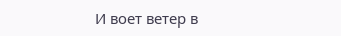И воет ветер в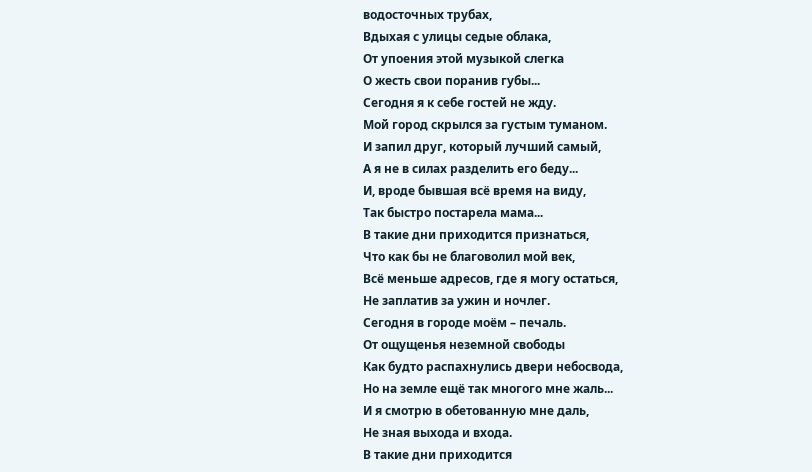водосточных трубах,
Вдыхая с улицы седые облака,
От упоения этой музыкой слегка
О жесть свои поранив губы...
Сегодня я к себе гостей не жду.
Мой город скрылся за густым туманом.
И запил друг, который лучший самый,
А я не в силах разделить его беду...
И, вроде бывшая всё время на виду,
Так быстро постарела мама...
В такие дни приходится признаться,
Что как бы не благоволил мой век,
Всё меньше адресов, где я могу остаться,
Не заплатив за ужин и ночлег.
Сегодня в городе моём – печаль.
От ощущенья неземной свободы
Как будто распахнулись двери небосвода,
Но на земле ещё так многого мне жаль...
И я смотрю в обетованную мне даль,
Не зная выхода и входа.
В такие дни приходится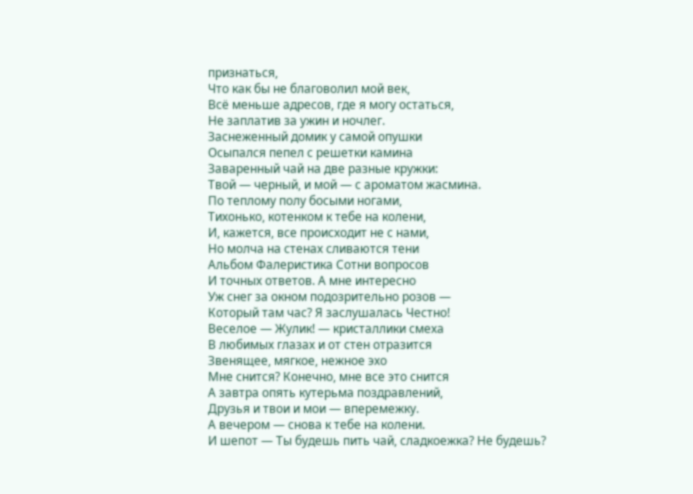признаться,
Что как бы не благоволил мой век,
Всё меньше адресов, где я могу остаться,
Не заплатив за ужин и ночлег.
Заснеженный домик у самой опушки
Осыпался пепел с решетки камина
Заваренный чай на две разные кружки:
Твой — черный, и мой — с ароматом жасмина.
По теплому полу босыми ногами,
Тихонько, котенком к тебе на колени,
И, кажется, все происходит не с нами,
Но молча на стенах сливаются тени
Альбом Фалеристика Сотни вопросов
И точных ответов. А мне интересно
Уж снег за окном подозрительно розов —
Который там час? Я заслушалась Честно!
Веселое — Жулик! — кристаллики смеха
В любимых глазах и от стен отразится
Звенящее, мягкое, нежное эхо
Мне снится? Конечно, мне все это снится
А завтра опять кутерьма поздравлений,
Друзья и твои и мои — вперемежку.
А вечером — снова к тебе на колени.
И шепот — Ты будешь пить чай, сладкоежка? Не будешь?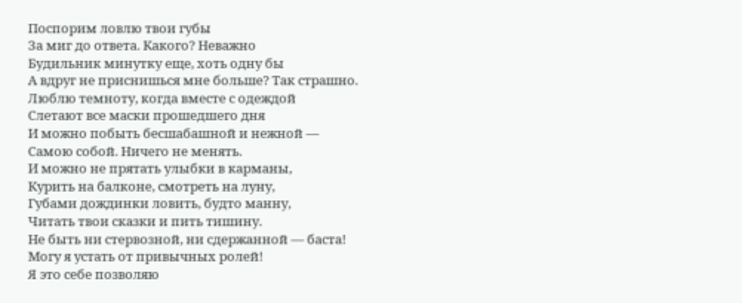Поспорим ловлю твои губы
За миг до ответа. Какого? Неважно
Будильник минутку еще, хоть одну бы
А вдруг не приснишься мне больше? Так страшно.
Люблю темноту, когда вместе с одеждой
Слетают все маски прошедшего дня
И можно побыть бесшабашной и нежной —
Самою собой. Ничего не менять.
И можно не прятать улыбки в карманы,
Курить на балконе, смотреть на луну,
Губами дождинки ловить, будто манну,
Читать твои сказки и пить тишину.
Не быть ни стервозной, ни сдержанной — баста!
Могу я устать от привычных ролей!
Я это себе позволяю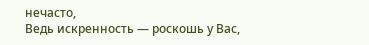нечасто,
Ведь искренность — роскошь у Вас,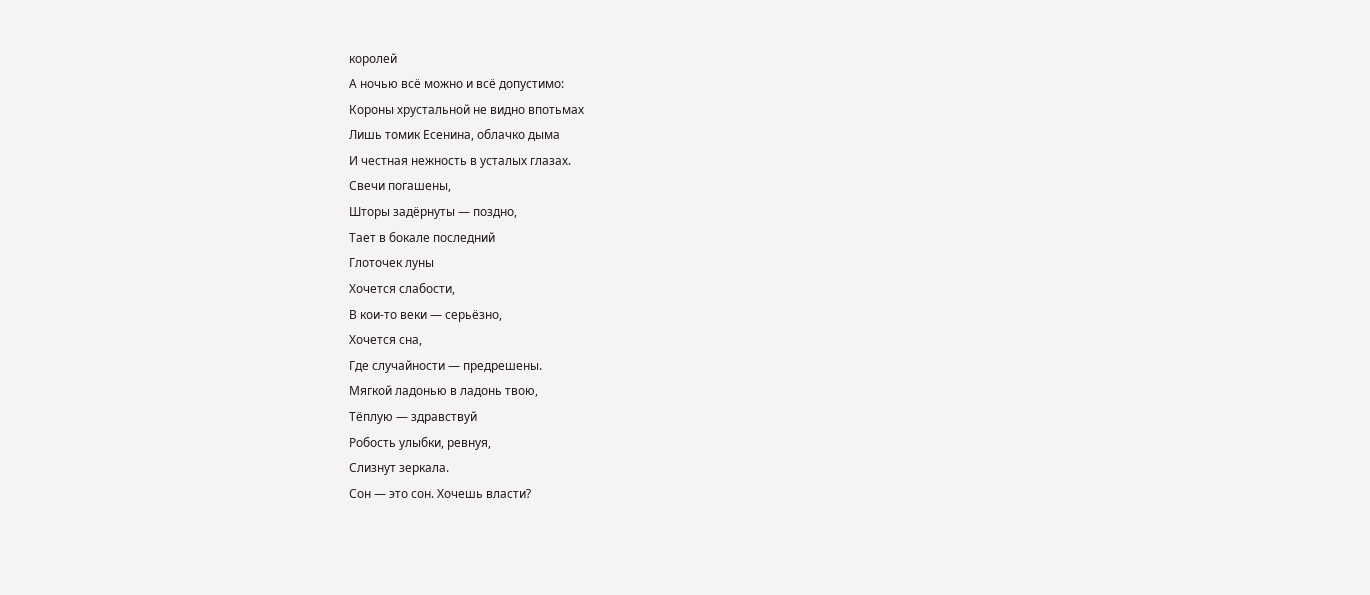королей
А ночью всё можно и всё допустимо:
Короны хрустальной не видно впотьмах
Лишь томик Есенина, облачко дыма
И честная нежность в усталых глазах.
Свечи погашены,
Шторы задёрнуты — поздно,
Тает в бокале последний
Глоточек луны
Хочется слабости,
В кои-то веки — серьёзно,
Хочется сна,
Где случайности — предрешены.
Мягкой ладонью в ладонь твою,
Тёплую — здравствуй
Робость улыбки, ревнуя,
Слизнут зеркала.
Сон — это сон. Хочешь власти?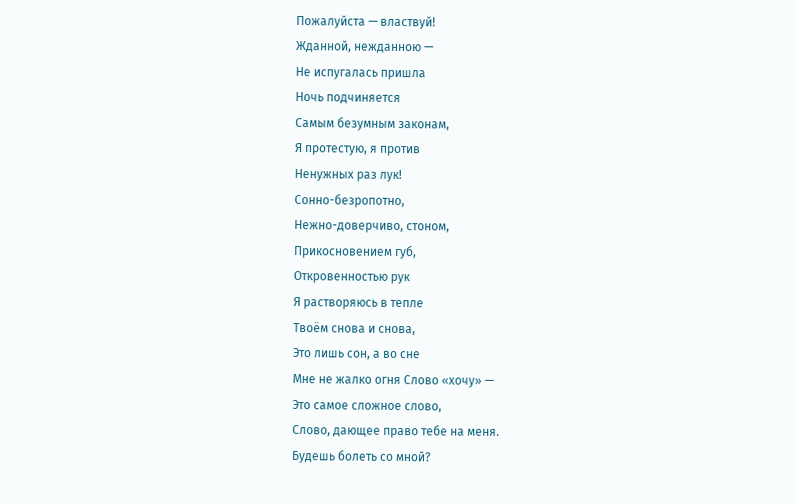Пожалуйста — властвуй!
Жданной, нежданною —
Не испугалась пришла
Ночь подчиняется
Самым безумным законам,
Я протестую, я против
Ненужных раз лук!
Сонно-безропотно,
Нежно-доверчиво, стоном,
Прикосновением губ,
Откровенностью рук
Я растворяюсь в тепле
Твоём снова и снова,
Это лишь сон, а во сне
Мне не жалко огня Слово «хочу» —
Это самое сложное слово,
Слово, дающее право тебе на меня.
Будешь болеть со мной?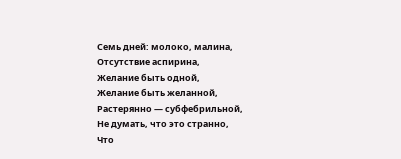Семь дней: молоко, малина,
Отсутствие аспирина,
Желание быть одной,
Желание быть желанной,
Растерянно — субфебрильной,
Не думать, что это странно,
Что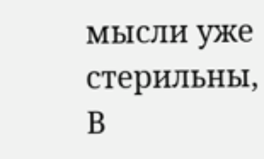мысли уже стерильны,
В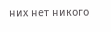них нет никого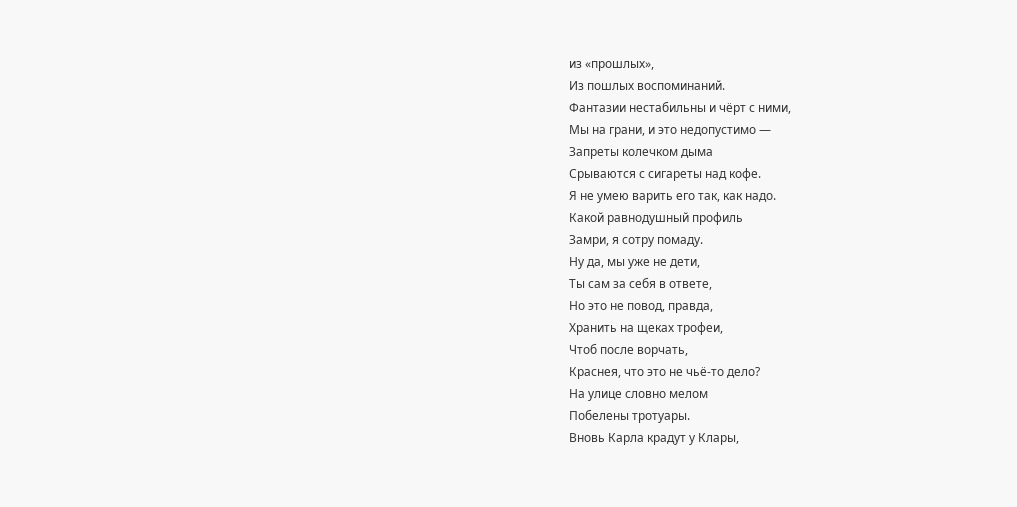из «прошлых»,
Из пошлых воспоминаний.
Фантазии нестабильны и чёрт с ними,
Мы на грани, и это недопустимо —
Запреты колечком дыма
Срываются с сигареты над кофе.
Я не умею варить его так, как надо.
Какой равнодушный профиль
Замри, я сотру помаду.
Ну да, мы уже не дети,
Ты сам за себя в ответе,
Но это не повод, правда,
Хранить на щеках трофеи,
Чтоб после ворчать,
Краснея, что это не чьё-то дело?
На улице словно мелом
Побелены тротуары.
Вновь Карла крадут у Клары,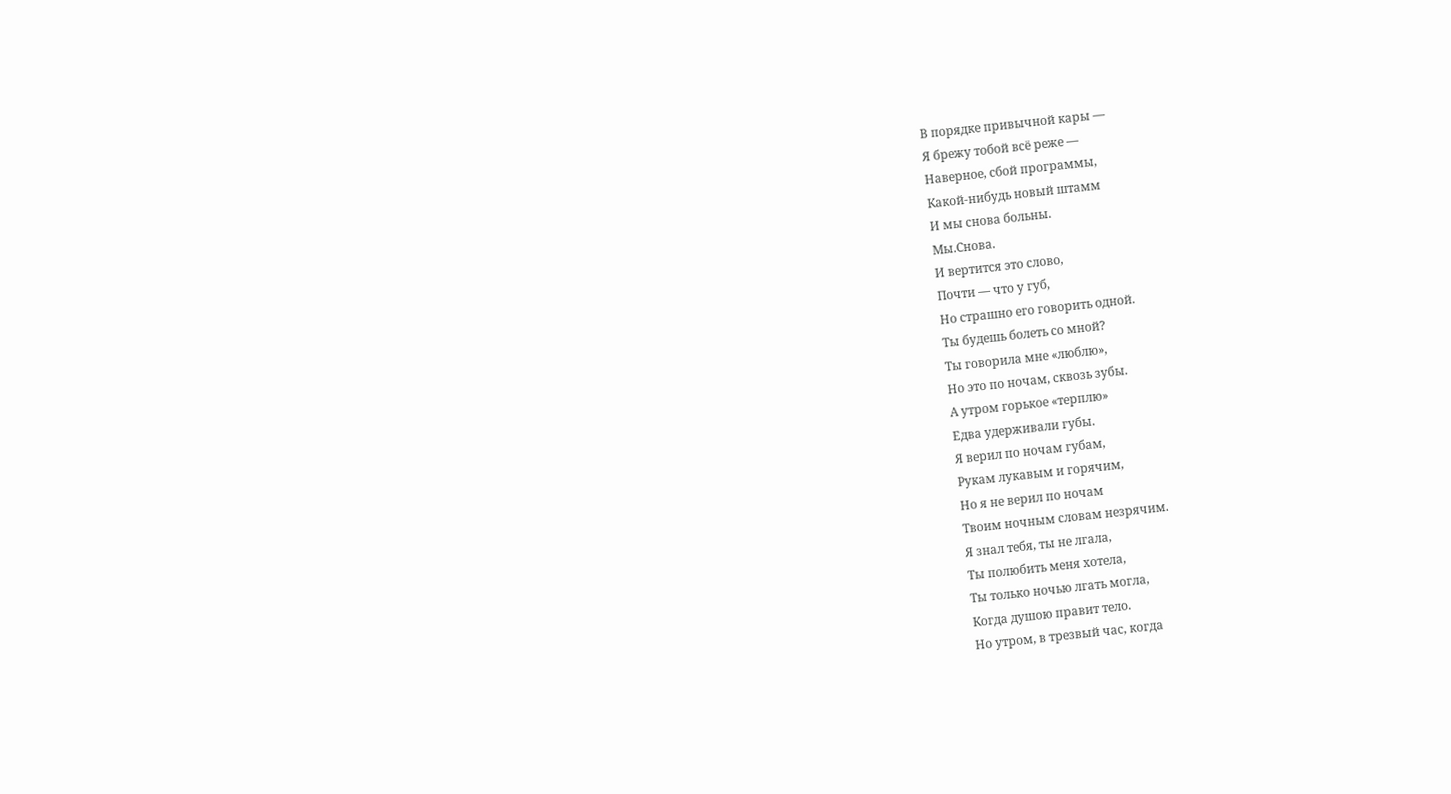В порядке привычной кары —
Я брежу тобой всё реже —
Наверное, сбой программы,
Какой-нибудь новый штамм
И мы снова больны.
Мы.Снова.
И вертится это слово,
Почти — что у губ,
Но страшно его говорить одной.
Ты будешь болеть со мной?
Ты говорила мне «люблю»,
Но это по ночам, сквозь зубы.
А утром горькое «терплю»
Едва удерживали губы.
Я верил по ночам губам,
Рукам лукавым и горячим,
Но я не верил по ночам
Твоим ночным словам незрячим.
Я знал тебя, ты не лгала,
Ты полюбить меня хотела,
Ты только ночью лгать могла,
Когда душою правит тело.
Но утром, в трезвый час, когда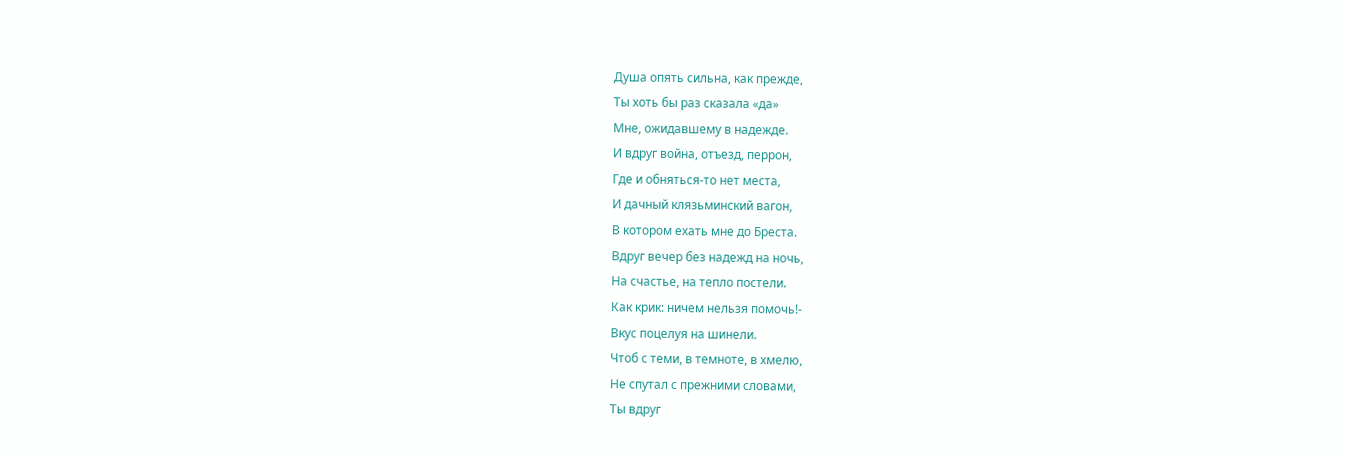Душа опять сильна, как прежде,
Ты хоть бы раз сказала «да»
Мне, ожидавшему в надежде.
И вдруг война, отъезд, перрон,
Где и обняться-то нет места,
И дачный клязьминский вагон,
В котором ехать мне до Бреста.
Вдруг вечер без надежд на ночь,
На счастье, на тепло постели.
Как крик: ничем нельзя помочь!-
Вкус поцелуя на шинели.
Чтоб с теми, в темноте, в хмелю,
Не спутал с прежними словами,
Ты вдруг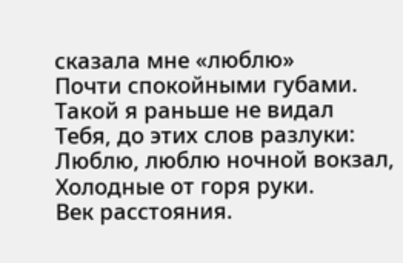сказала мне «люблю»
Почти спокойными губами.
Такой я раньше не видал
Тебя, до этих слов разлуки:
Люблю, люблю ночной вокзал,
Холодные от горя руки.
Век расстояния.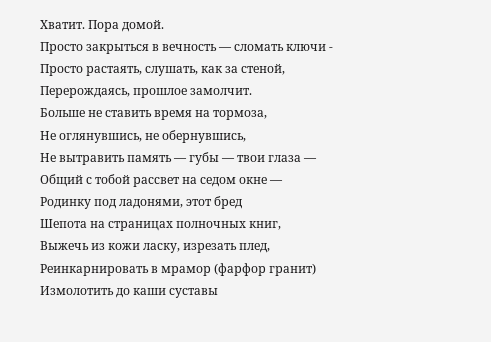Хватит. Пора домой.
Просто закрыться в вечность — сломать ключи -
Просто растаять, слушать, как за стеной,
Перерождаясь, прошлое замолчит.
Больше не ставить время на тормоза,
Не оглянувшись, не обернувшись,
Не вытравить память — губы — твои глаза —
Общий с тобой рассвет на седом окне —
Родинку под ладонями, этот бред
Шепота на страницах полночных книг,
Выжечь из кожи ласку, изрезать плед,
Реинкарнировать в мрамор (фарфор гранит)
Измолотить до каши суставы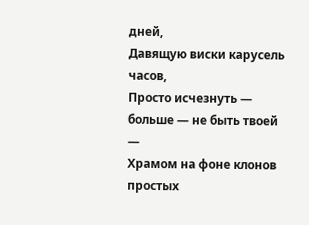дней,
Давящую виски карусель часов,
Просто исчезнуть — больше — не быть твоей —
Храмом на фоне клонов простых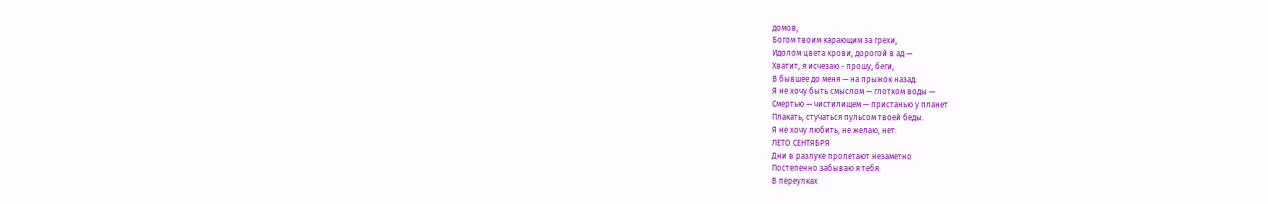домов,
Богом твоим карающим за грехи,
Идолом цвета крови, дорогой в ад —
Хватит, я исчезаю - прошу, беги,
В бывшее до меня — на прыжок назад.
Я не хочу быть смыслом — глотком воды —
Смертью — чистилищем — пристанью у планет
Плакать, стучаться пульсом твоей беды.
Я не хочу любить, не желаю, нет.
ЛЕТО СЕНТЯБРЯ
Дни в разлуке пролетают незаметно
Постепенно забываю я тебя.
В переулках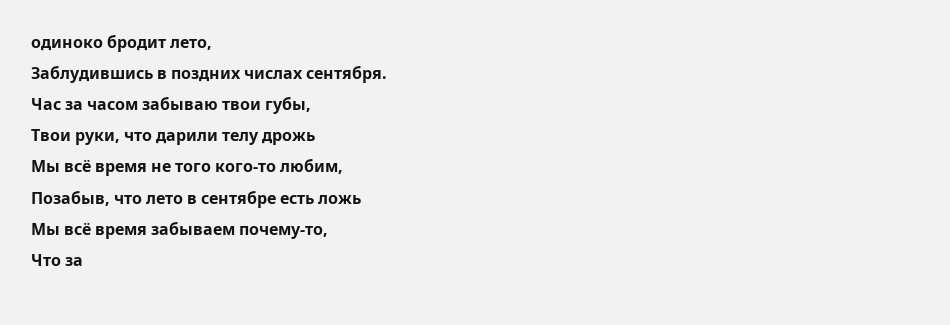одиноко бродит лето,
Заблудившись в поздних числах сентября.
Час за часом забываю твои губы,
Твои руки, что дарили телу дрожь
Мы всё время не того кого-то любим,
Позабыв, что лето в сентябре есть ложь
Мы всё время забываем почему-то,
Что за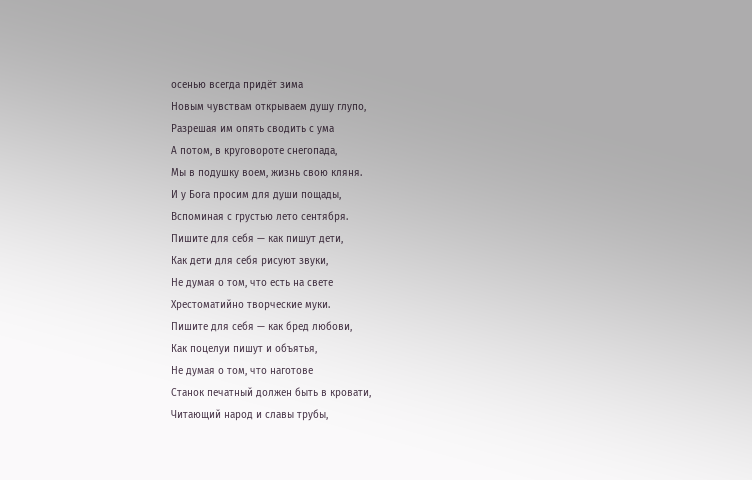осенью всегда придёт зима
Новым чувствам открываем душу глупо,
Разрешая им опять сводить с ума
А потом, в круговороте снегопада,
Мы в подушку воем, жизнь свою кляня.
И у Бога просим для души пощады,
Вспоминая с грустью лето сентября.
Пишите для себя — как пишут дети,
Как дети для себя рисуют звуки,
Не думая о том, что есть на свете
Хрестоматийно творческие муки.
Пишите для себя — как бред любови,
Как поцелуи пишут и объятья,
Не думая о том, что наготове
Станок печатный должен быть в кровати,
Читающий народ и славы трубы,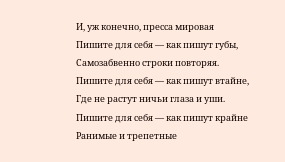И, уж конечно, пресса мировая
Пишите для себя — как пишут губы,
Самозабвенно строки повторяя.
Пишите для себя — как пишут втайне,
Где не растут ничьи глаза и уши.
Пишите для себя — как пишут крайне
Ранимые и трепетные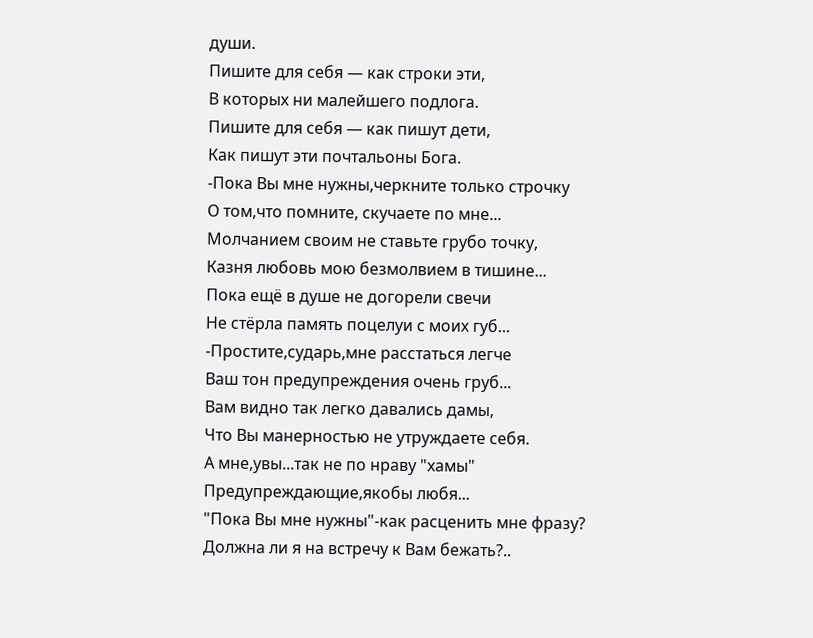души.
Пишите для себя — как строки эти,
В которых ни малейшего подлога.
Пишите для себя — как пишут дети,
Как пишут эти почтальоны Бога.
-Пока Вы мне нужны,черкните только строчку
О том,что помните, скучаете по мне...
Молчанием своим не ставьте грубо точку,
Казня любовь мою безмолвием в тишине...
Пока ещё в душе не догорели свечи
Не стёрла память поцелуи с моих губ...
-Простите,сударь,мне расстаться легче
Ваш тон предупреждения очень груб...
Вам видно так легко давались дамы,
Что Вы манерностью не утруждаете себя.
А мне,увы...так не по нраву "хамы"
Предупреждающие,якобы любя...
"Пока Вы мне нужны"-как расценить мне фразу?
Должна ли я на встречу к Вам бежать?..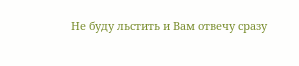Не буду льстить и Вам отвечу сразу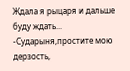Ждала я рыцаря и дальше буду ждать...
-Сударыня,простите мою дерзость,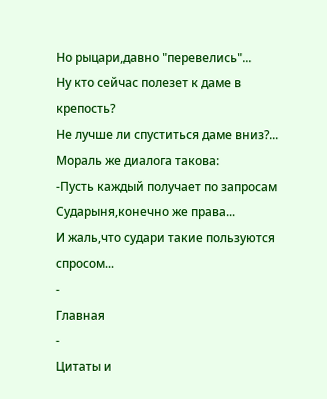Но рыцари,давно "перевелись"...
Ну кто сейчас полезет к даме в крепость?
Не лучше ли спуститься даме вниз?...
Мораль же диалога такова:
-Пусть каждый получает по запросам
Сударыня,конечно же права...
И жаль,что судари такие пользуются спросом...
-
Главная
-
Цитаты и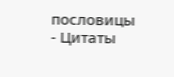пословицы
- Цитаты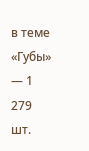в теме «Губы» — 1 279 шт.